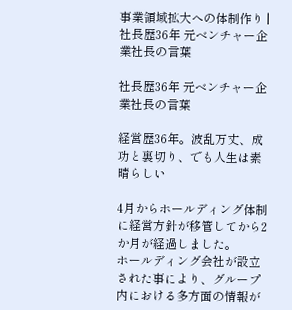事業領域拡大への体制作り | 社長歴36年 元ベンチャー企業社長の言葉

社長歴36年 元ベンチャー企業社長の言葉

経営歴36年。波乱万丈、成功と裏切り、でも人生は素晴らしい

4月からホールディング体制に経営方針が移管してから2か月が経過しました。
ホールディング会社が設立された事により、グループ内における多方面の情報が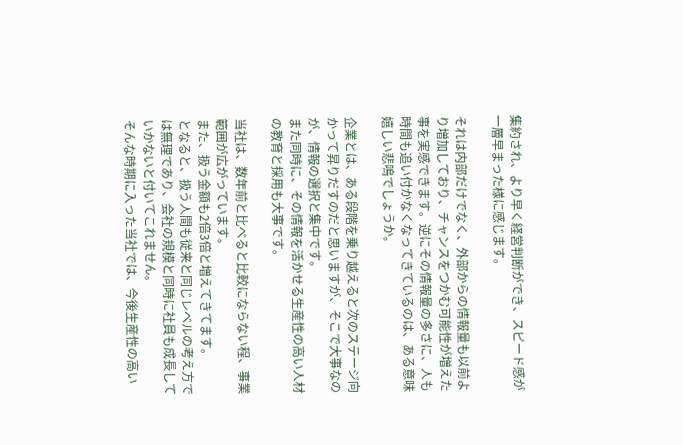集約され、より早く経営判断ができ、スピード感が一層早まった様に感じます。

それは内部だけでなく、外部からの情報量も以前より増加しており、チャンスをつかむ可能性が増えた事を実感できます。逆にその情報量の多さに、人も時間も追い付かなくなってきているのは、ある意味嬉しい悲鳴でしょうか。

企業とは、ある段階を乗り越えると次のステージ向かって昇りだすのだと思いますが、そこで大事なのが、情報の選択と集中です。
また同時に、その情報を活かせる生産性の高い人材の教育と採用も大事です。

当社は、数年前と比べると比較にならない程、事業範囲が広がっています。
また、扱う金額も2倍3倍と増えてきてます。
となると、扱う人間も従来と同じレベルの考え方では無理であり、会社の規模と同時に社員も成長していかないと付いてこれません。
そんな時期に入った当社では、今後生産性の高い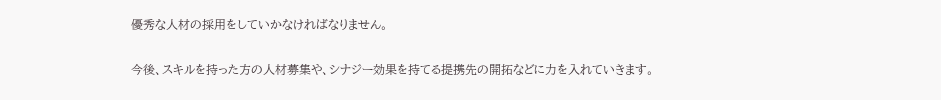優秀な人材の採用をしていかなければなりません。

今後、スキルを持った方の人材募集や、シナジー効果を持てる提携先の開拓などに力を入れていきます。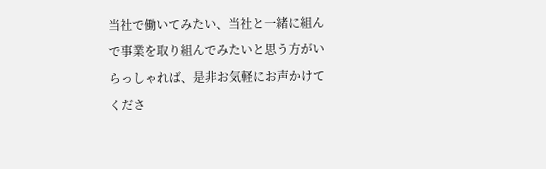当社で働いてみたい、当社と一緒に組んで事業を取り組んでみたいと思う方がいらっしゃれば、是非お気軽にお声かけてくださ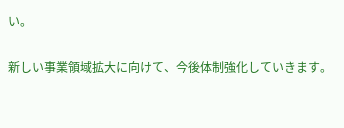い。

新しい事業領域拡大に向けて、今後体制強化していきます。